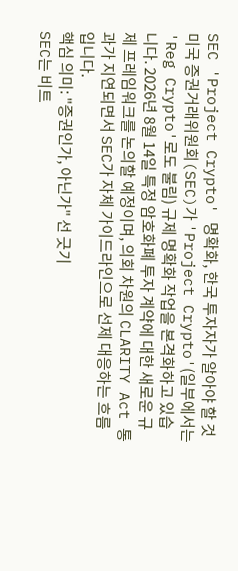SEC 'Project Crypto' 명확화, 한국 투자자가 알아야 할 것
미국 증권거래위원회(SEC)가 'Project Crypto'(일부에서는 'Reg Crypto'로도 불림) 규제 명확화 작업을 본격화하고 있습니다. 2026년 8월 14일 특정 암호화폐 투자 계약에 대한 새로운 규제 프레임워크를 논의할 예정이며, 의회 차원의 CLARITY Act 통과가 지연되면서 SEC가 자체 가이드라인으로 선제 대응하는 흐름입니다.
핵심 의미: "증권인가, 아닌가" 선 긋기
SEC는 비트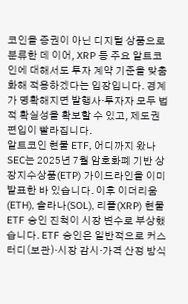코인을 증권이 아닌 디지털 상품으로 분류한 데 이어, XRP 등 주요 알트코인에 대해서도 투자 계약 기준을 맞춤화해 적용하겠다는 입장입니다. 경계가 명확해지면 발행사·투자자 모두 법적 확실성을 확보할 수 있고, 제도권 편입이 빨라집니다.
알트코인 현물 ETF, 어디까지 왔나
SEC는 2025년 7월 암호화폐 기반 상장지수상품(ETP) 가이드라인을 이미 발표한 바 있습니다. 이후 이더리움(ETH), 솔라나(SOL), 리플(XRP) 현물 ETF 승인 진척이 시장 변수로 부상했습니다. ETF 승인은 일반적으로 커스터디(보관)·시장 감시·가격 산정 방식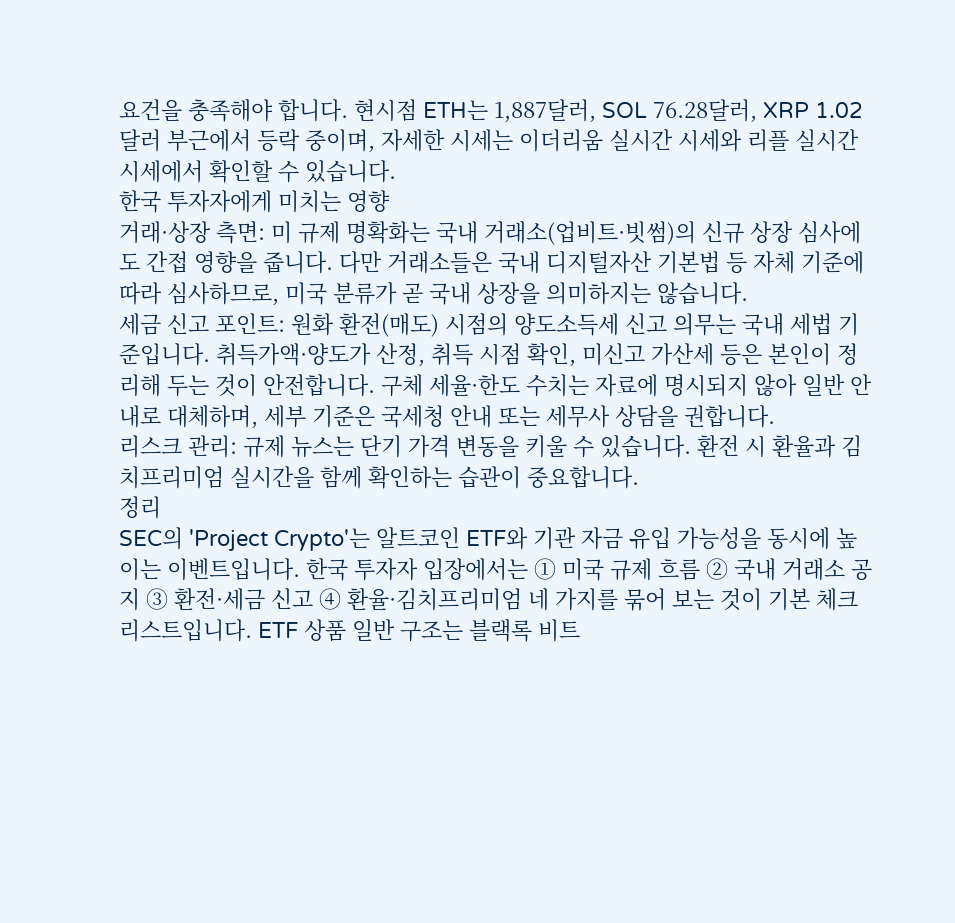요건을 충족해야 합니다. 현시점 ETH는 1,887달러, SOL 76.28달러, XRP 1.02달러 부근에서 등락 중이며, 자세한 시세는 이더리움 실시간 시세와 리플 실시간 시세에서 확인할 수 있습니다.
한국 투자자에게 미치는 영향
거래·상장 측면: 미 규제 명확화는 국내 거래소(업비트·빗썸)의 신규 상장 심사에도 간접 영향을 줍니다. 다만 거래소들은 국내 디지털자산 기본법 등 자체 기준에 따라 심사하므로, 미국 분류가 곧 국내 상장을 의미하지는 않습니다.
세금 신고 포인트: 원화 환전(매도) 시점의 양도소득세 신고 의무는 국내 세법 기준입니다. 취득가액·양도가 산정, 취득 시점 확인, 미신고 가산세 등은 본인이 정리해 두는 것이 안전합니다. 구체 세율·한도 수치는 자료에 명시되지 않아 일반 안내로 대체하며, 세부 기준은 국세청 안내 또는 세무사 상담을 권합니다.
리스크 관리: 규제 뉴스는 단기 가격 변동을 키울 수 있습니다. 환전 시 환율과 김치프리미엄 실시간을 함께 확인하는 습관이 중요합니다.
정리
SEC의 'Project Crypto'는 알트코인 ETF와 기관 자금 유입 가능성을 동시에 높이는 이벤트입니다. 한국 투자자 입장에서는 ① 미국 규제 흐름 ② 국내 거래소 공지 ③ 환전·세금 신고 ④ 환율·김치프리미엄 네 가지를 묶어 보는 것이 기본 체크리스트입니다. ETF 상품 일반 구조는 블랙록 비트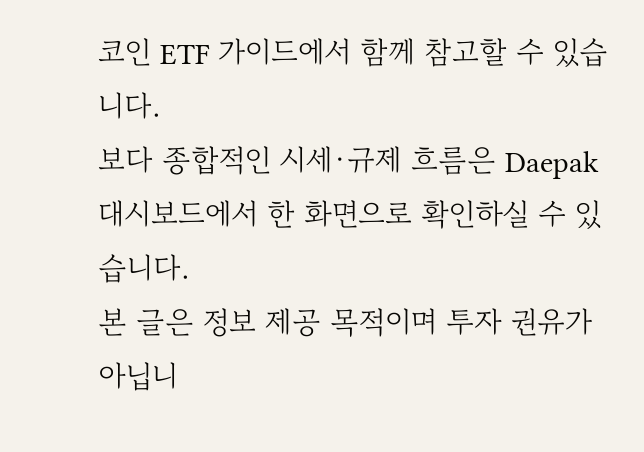코인 ETF 가이드에서 함께 참고할 수 있습니다.
보다 종합적인 시세·규제 흐름은 Daepak 대시보드에서 한 화면으로 확인하실 수 있습니다.
본 글은 정보 제공 목적이며 투자 권유가 아닙니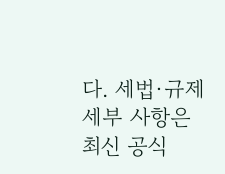다. 세법·규제 세부 사항은 최신 공식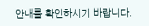안내를 확인하시기 바랍니다.